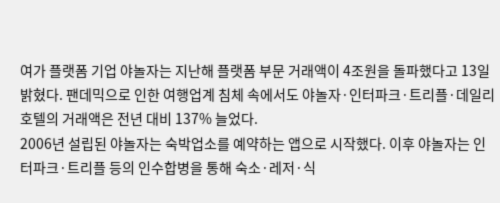여가 플랫폼 기업 야놀자는 지난해 플랫폼 부문 거래액이 4조원을 돌파했다고 13일 밝혔다. 팬데믹으로 인한 여행업계 침체 속에서도 야놀자·인터파크·트리플·데일리호텔의 거래액은 전년 대비 137% 늘었다.
2006년 설립된 야놀자는 숙박업소를 예약하는 앱으로 시작했다. 이후 야놀자는 인터파크·트리플 등의 인수합병을 통해 숙소·레저·식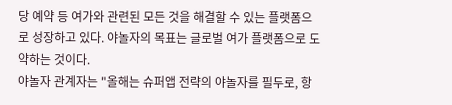당 예약 등 여가와 관련된 모든 것을 해결할 수 있는 플랫폼으로 성장하고 있다. 야놀자의 목표는 글로벌 여가 플랫폼으로 도약하는 것이다.
야놀자 관계자는 "올해는 슈퍼앱 전략의 야놀자를 필두로, 항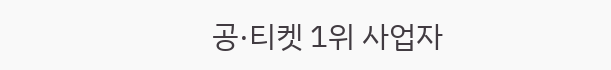공·티켓 1위 사업자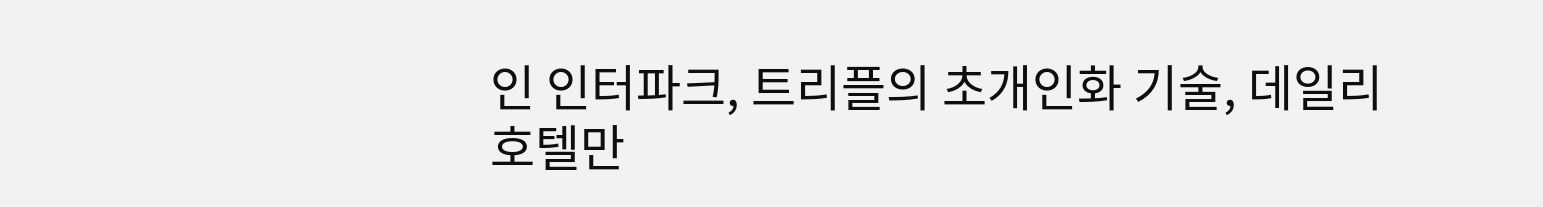인 인터파크, 트리플의 초개인화 기술, 데일리호텔만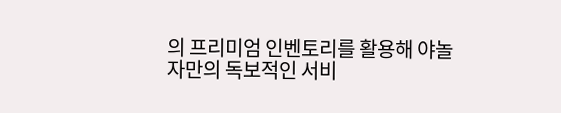의 프리미엄 인벤토리를 활용해 야놀자만의 독보적인 서비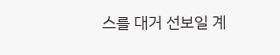스를 대거 선보일 계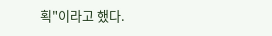획"이라고 했다.